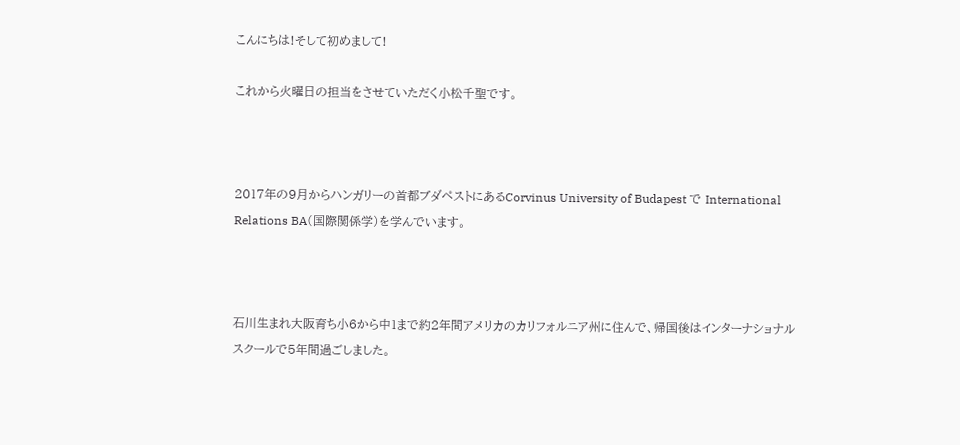こんにちは!そして初めまして!

これから火曜日の担当をさせていただく小松千聖です。



2017年の9月からハンガリーの首都ブダペストにあるCorvinus University of Budapest で International Relations BA(国際関係学)を学んでいます。



石川生まれ大阪育ち小6から中1まで約2年間アメリカのカリフォルニア州に住んで、帰国後はインターナショナルスクールで5年間過ごしました。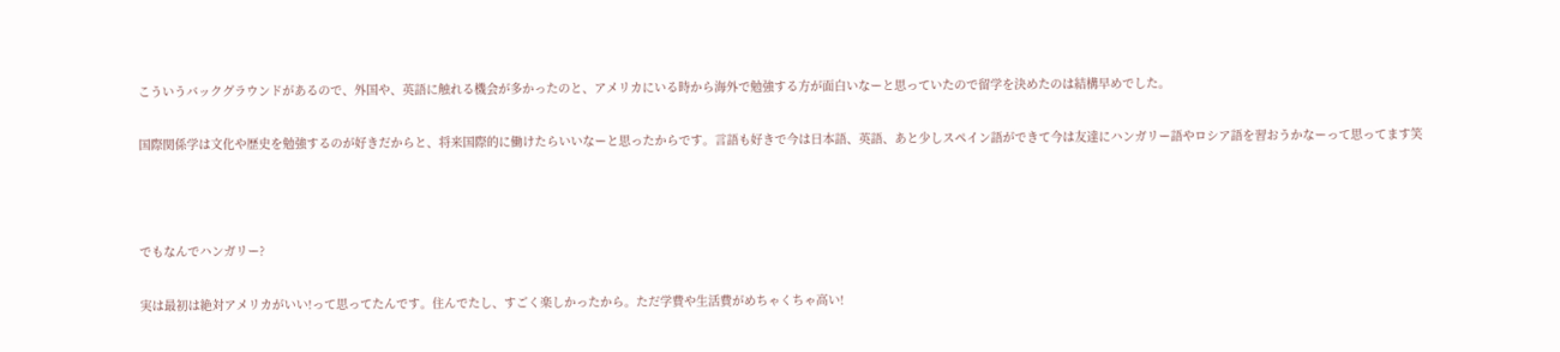こういうバックグラウンドがあるので、外国や、英語に触れる機会が多かったのと、アメリカにいる時から海外で勉強する方が面白いなーと思っていたので留学を決めたのは結構早めでした。

国際関係学は文化や歴史を勉強するのが好きだからと、将来国際的に働けたらいいなーと思ったからです。言語も好きで今は日本語、英語、あと少しスペイン語ができて今は友達にハンガリー語やロシア語を習おうかなーって思ってます笑



でもなんでハンガリー?

実は最初は絶対アメリカがいい!って思ってたんです。住んでたし、すごく楽しかったから。ただ学費や生活費がめちゃくちゃ高い!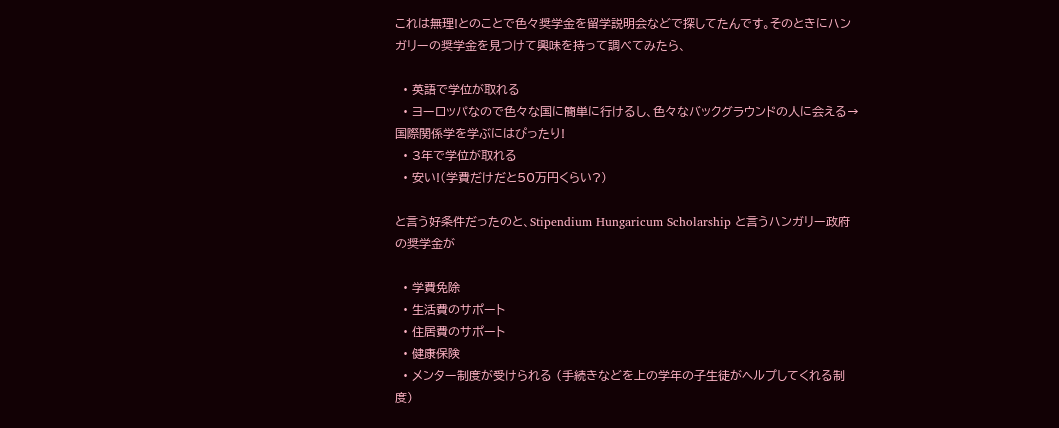これは無理!とのことで色々奨学金を留学説明会などで探してたんです。そのときにハンガリーの奨学金を見つけて興味を持って調べてみたら、

  • 英語で学位が取れる
  • ヨーロッパなので色々な国に簡単に行けるし、色々なバックグラウンドの人に会える→国際関係学を学ぶにはぴったり!
  • 3年で学位が取れる
  • 安い!(学費だけだと50万円くらい?)

と言う好条件だったのと、Stipendium Hungaricum Scholarship と言うハンガリー政府の奨学金が

  • 学費免除
  • 生活費のサポート
  • 住居費のサポート
  • 健康保険
  • メンター制度が受けられる (手続きなどを上の学年の子生徒がヘルプしてくれる制度)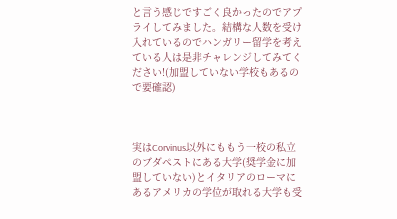と言う感じですごく良かったのでアプライしてみました。結構な人数を受け入れているのでハンガリー留学を考えている人は是非チャレンジしてみてください!(加盟していない学校もあるので要確認)



実はCorvinus以外にももう一校の私立のブダペストにある大学(奨学金に加盟していない)とイタリアのローマにあるアメリカの学位が取れる大学も受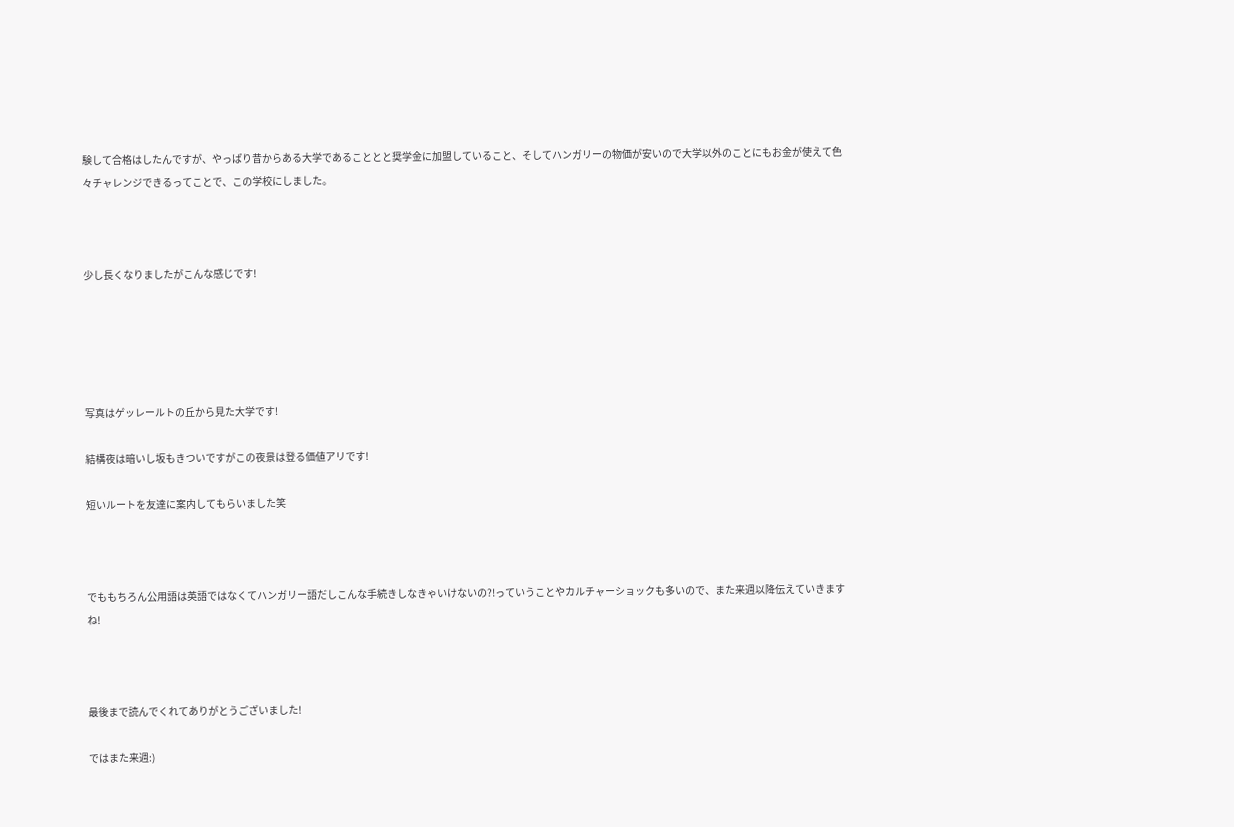験して合格はしたんですが、やっぱり昔からある大学であることとと奨学金に加盟していること、そしてハンガリーの物価が安いので大学以外のことにもお金が使えて色々チャレンジできるってことで、この学校にしました。



少し長くなりましたがこんな感じです!





写真はゲッレールトの丘から見た大学です!

結構夜は暗いし坂もきついですがこの夜景は登る価値アリです!

短いルートを友達に案内してもらいました笑



でももちろん公用語は英語ではなくてハンガリー語だしこんな手続きしなきゃいけないの?!っていうことやカルチャーショックも多いので、また来週以降伝えていきますね!



最後まで読んでくれてありがとうございました!

ではまた来週:)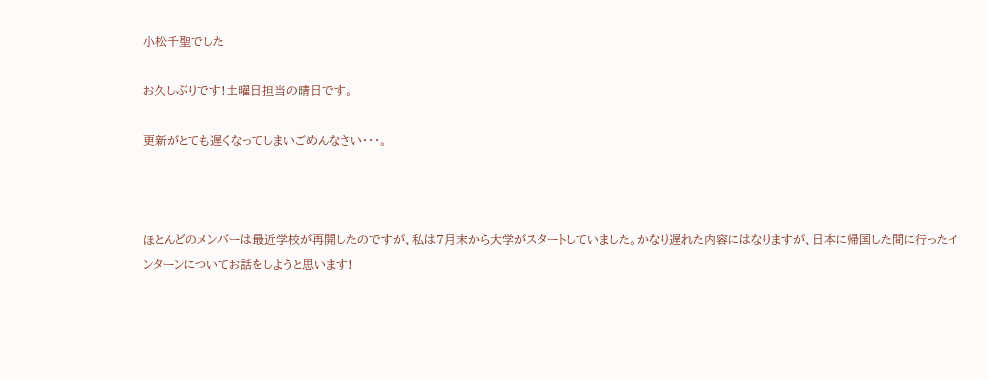小松千聖でした

お久しぶりです!土曜日担当の晴日です。

更新がとても遅くなってしまいごめんなさい・・・。



ほとんどのメンバーは最近学校が再開したのですが、私は7月末から大学がスタートしていました。かなり遅れた内容にはなりますが、日本に帰国した間に行ったインターンについてお話をしようと思います!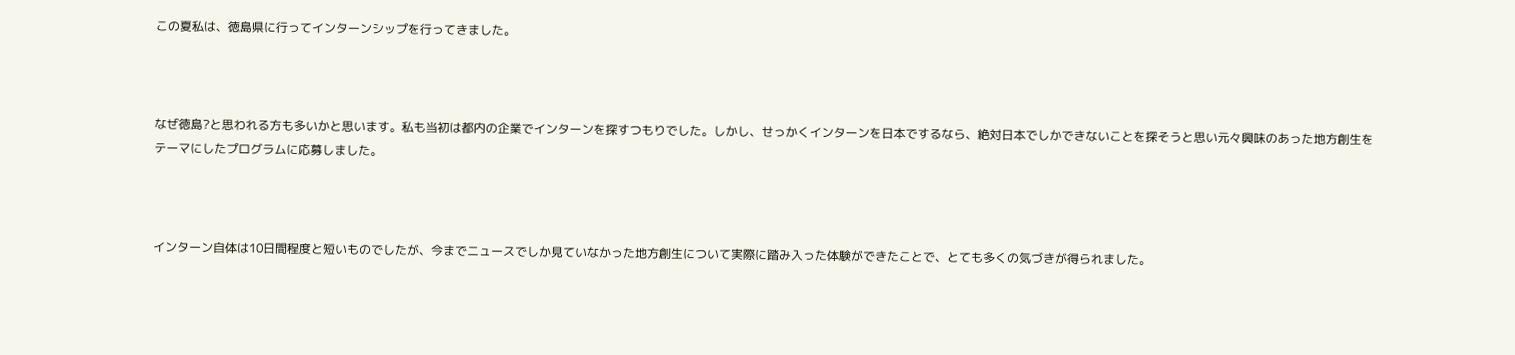この夏私は、徳島県に行ってインターンシップを行ってきました。



なぜ徳島?と思われる方も多いかと思います。私も当初は都内の企業でインターンを探すつもりでした。しかし、せっかくインターンを日本でするなら、絶対日本でしかできないことを探そうと思い元々興味のあった地方創生をテーマにしたプログラムに応募しました。



インターン自体は10日間程度と短いものでしたが、今までニュースでしか見ていなかった地方創生について実際に踏み入った体験ができたことで、とても多くの気づきが得られました。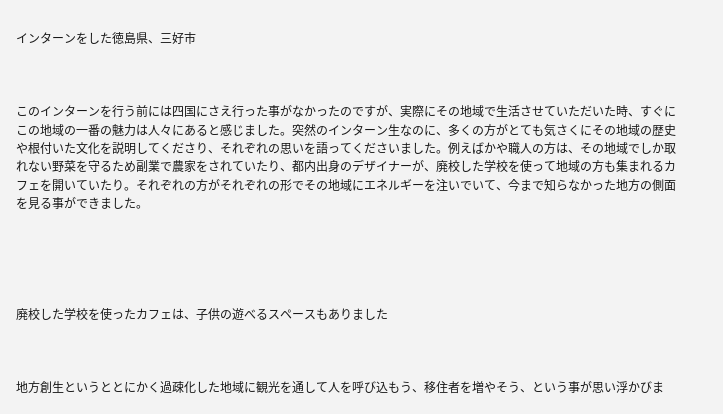インターンをした徳島県、三好市



このインターンを行う前には四国にさえ行った事がなかったのですが、実際にその地域で生活させていただいた時、すぐにこの地域の一番の魅力は人々にあると感じました。突然のインターン生なのに、多くの方がとても気さくにその地域の歴史や根付いた文化を説明してくださり、それぞれの思いを語ってくださいました。例えばかや職人の方は、その地域でしか取れない野菜を守るため副業で農家をされていたり、都内出身のデザイナーが、廃校した学校を使って地域の方も集まれるカフェを開いていたり。それぞれの方がそれぞれの形でその地域にエネルギーを注いでいて、今まで知らなかった地方の側面を見る事ができました。





廃校した学校を使ったカフェは、子供の遊べるスペースもありました



地方創生というととにかく過疎化した地域に観光を通して人を呼び込もう、移住者を増やそう、という事が思い浮かびま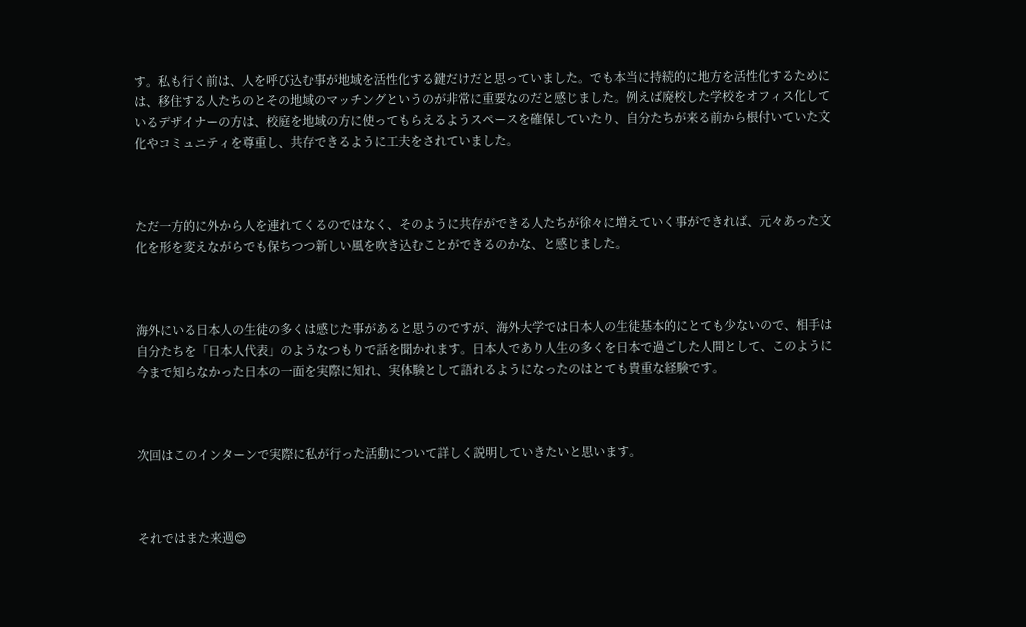す。私も行く前は、人を呼び込む事が地域を活性化する鍵だけだと思っていました。でも本当に持続的に地方を活性化するためには、移住する人たちのとその地域のマッチングというのが非常に重要なのだと感じました。例えば廃校した学校をオフィス化しているデザイナーの方は、校庭を地域の方に使ってもらえるようスペースを確保していたり、自分たちが来る前から根付いていた文化やコミュニティを尊重し、共存できるように工夫をされていました。



ただ一方的に外から人を連れてくるのではなく、そのように共存ができる人たちが徐々に増えていく事ができれば、元々あった文化を形を変えながらでも保ちつつ新しい風を吹き込むことができるのかな、と感じました。



海外にいる日本人の生徒の多くは感じた事があると思うのですが、海外大学では日本人の生徒基本的にとても少ないので、相手は自分たちを「日本人代表」のようなつもりで話を聞かれます。日本人であり人生の多くを日本で過ごした人間として、このように今まで知らなかった日本の一面を実際に知れ、実体験として語れるようになったのはとても貴重な経験です。



次回はこのインターンで実際に私が行った活動について詳しく説明していきたいと思います。



それではまた来週😊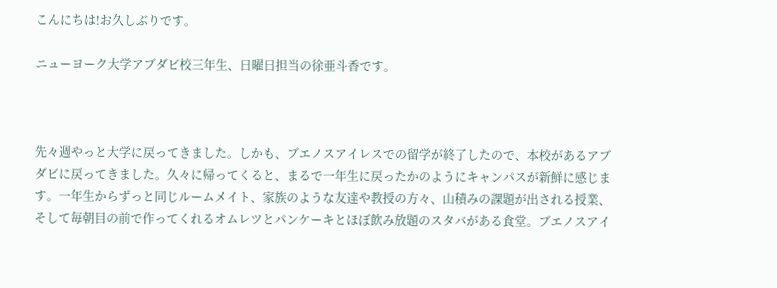こんにちは!お久しぶりです。

ニューヨーク大学アブダビ校三年生、日曜日担当の徐亜斗香です。



先々週やっと大学に戻ってきました。しかも、ブエノスアイレスでの留学が終了したので、本校があるアブダビに戻ってきました。久々に帰ってくると、まるで一年生に戻ったかのようにキャンパスが新鮮に感じます。一年生からずっと同じルームメイト、家族のような友達や教授の方々、山積みの課題が出される授業、そして毎朝目の前で作ってくれるオムレツとパンケーキとほぼ飲み放題のスタバがある食堂。ブエノスアイ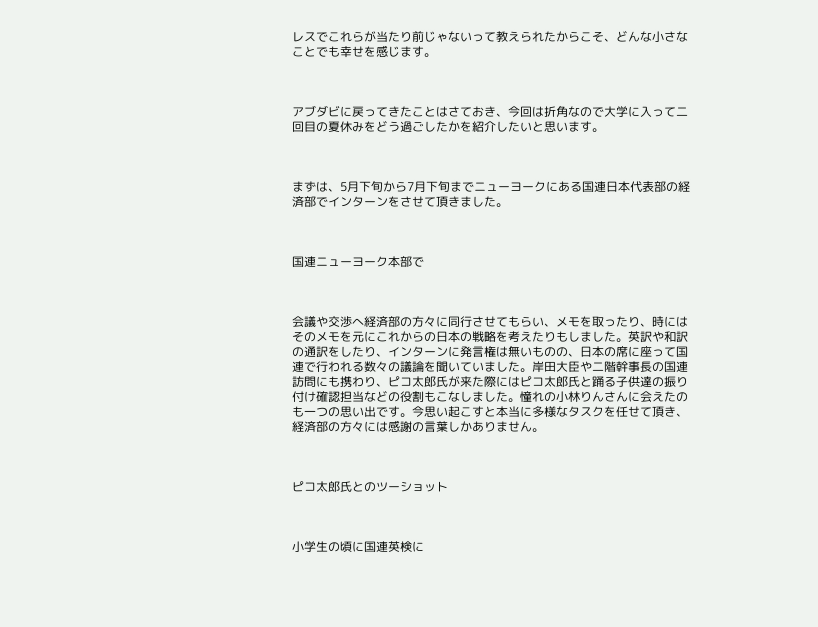レスでこれらが当たり前じゃないって教えられたからこそ、どんな小さなことでも幸せを感じます。



アブダビに戻ってきたことはさておき、今回は折角なので大学に入って二回目の夏休みをどう過ごしたかを紹介したいと思います。



まずは、5月下旬から7月下旬までニューヨークにある国連日本代表部の経済部でインターンをさせて頂きました。



国連ニューヨーク本部で



会議や交渉へ経済部の方々に同行させてもらい、メモを取ったり、時にはそのメモを元にこれからの日本の戦略を考えたりもしました。英訳や和訳の通訳をしたり、インターンに発言権は無いものの、日本の席に座って国連で行われる数々の議論を聞いていました。岸田大臣や二階幹事長の国連訪問にも携わり、ピコ太郎氏が来た際にはピコ太郎氏と踊る子供達の振り付け確認担当などの役割もこなしました。憧れの小林りんさんに会えたのも一つの思い出です。今思い起こすと本当に多様なタスクを任せて頂き、経済部の方々には感謝の言葉しかありません。



ピコ太郎氏とのツーショット



小学生の頃に国連英検に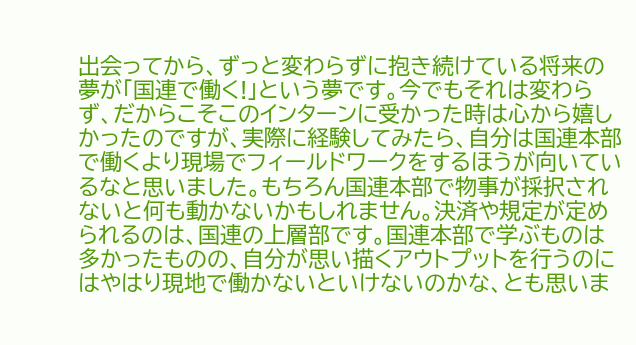出会ってから、ずっと変わらずに抱き続けている将来の夢が「国連で働く!」という夢です。今でもそれは変わらず、だからこそこのインターンに受かった時は心から嬉しかったのですが、実際に経験してみたら、自分は国連本部で働くより現場でフィールドワークをするほうが向いているなと思いました。もちろん国連本部で物事が採択されないと何も動かないかもしれません。決済や規定が定められるのは、国連の上層部です。国連本部で学ぶものは多かったものの、自分が思い描くアウトプットを行うのにはやはり現地で働かないといけないのかな、とも思いま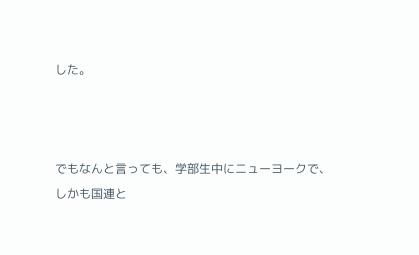した。



でもなんと言っても、学部生中にニューヨークで、しかも国連と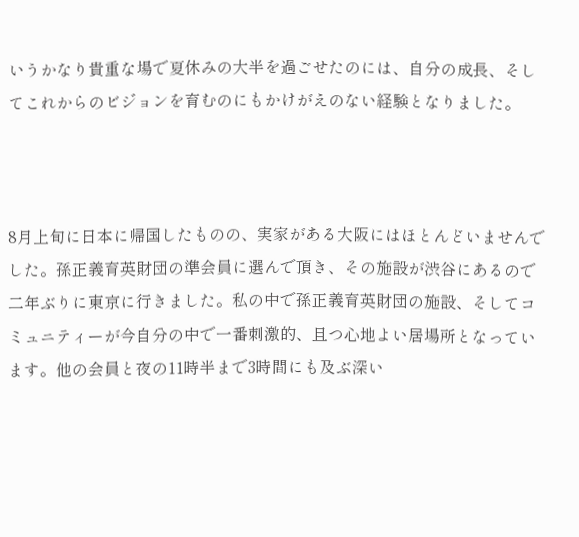いうかなり貴重な場で夏休みの大半を過ごせたのには、自分の成長、そしてこれからのビジョンを育むのにもかけがえのない経験となりました。



8月上旬に日本に帰国したものの、実家がある大阪にはほとんどいませんでした。孫正義育英財団の準会員に選んで頂き、その施設が渋谷にあるので二年ぶりに東京に行きました。私の中で孫正義育英財団の施設、そしてコミュニティーが今自分の中で一番刺激的、且つ心地よい居場所となっています。他の会員と夜の11時半まで3時間にも及ぶ深い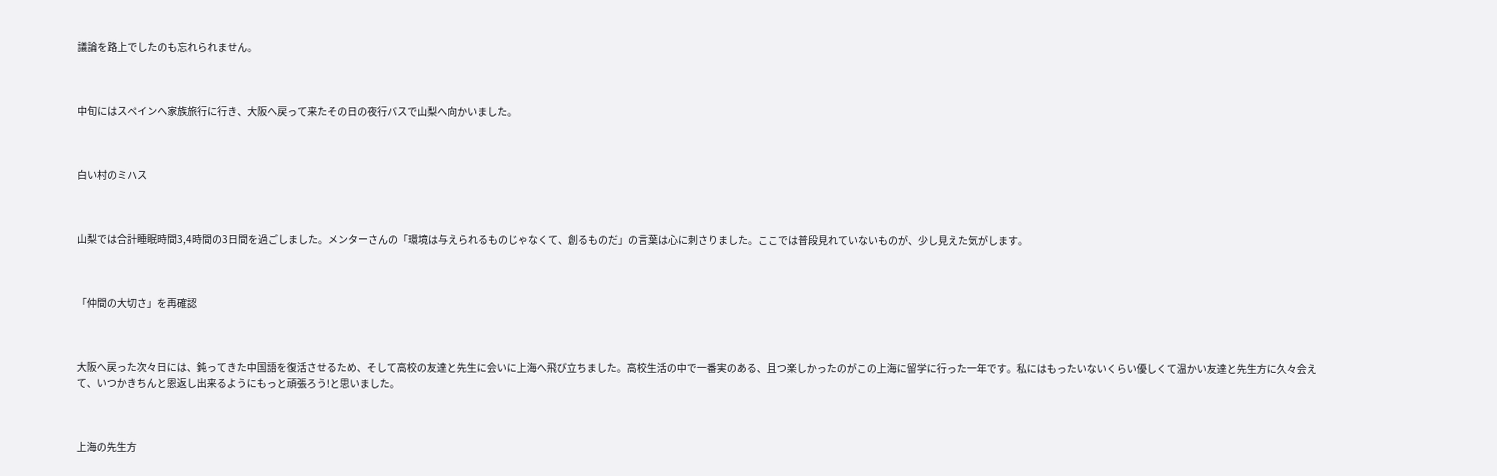議論を路上でしたのも忘れられません。



中旬にはスペインへ家族旅行に行き、大阪へ戻って来たその日の夜行バスで山梨へ向かいました。



白い村のミハス



山梨では合計睡眠時間3,4時間の3日間を過ごしました。メンターさんの「環境は与えられるものじゃなくて、創るものだ」の言葉は心に刺さりました。ここでは普段見れていないものが、少し見えた気がします。



「仲間の大切さ」を再確認



大阪へ戻った次々日には、鈍ってきた中国語を復活させるため、そして高校の友達と先生に会いに上海へ飛び立ちました。高校生活の中で一番実のある、且つ楽しかったのがこの上海に留学に行った一年です。私にはもったいないくらい優しくて温かい友達と先生方に久々会えて、いつかきちんと恩返し出来るようにもっと頑張ろう!と思いました。



上海の先生方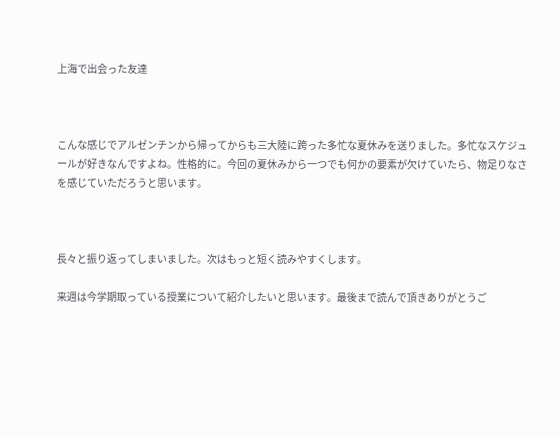上海で出会った友達



こんな感じでアルゼンチンから帰ってからも三大陸に跨った多忙な夏休みを送りました。多忙なスケジュールが好きなんですよね。性格的に。今回の夏休みから一つでも何かの要素が欠けていたら、物足りなさを感じていただろうと思います。



長々と振り返ってしまいました。次はもっと短く読みやすくします。

来週は今学期取っている授業について紹介したいと思います。最後まで読んで頂きありがとうご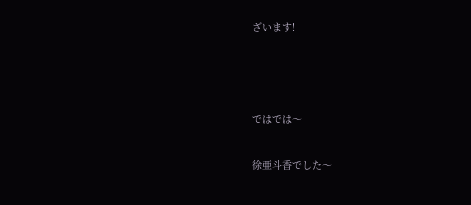ざいます!



ではでは〜

徐亜斗香でした〜